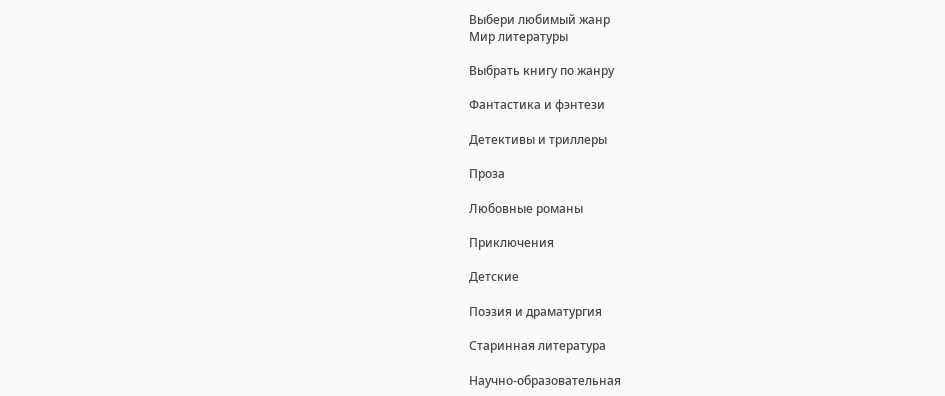Выбери любимый жанр
Мир литературы

Выбрать книгу по жанру

Фантастика и фэнтези

Детективы и триллеры

Проза

Любовные романы

Приключения

Детские

Поэзия и драматургия

Старинная литература

Научно-образовательная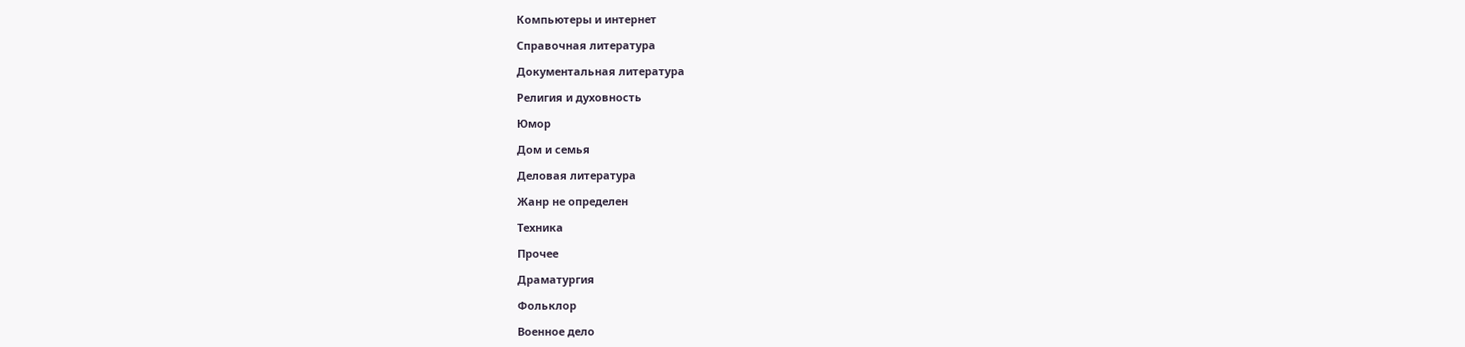Компьютеры и интернет

Справочная литература

Документальная литература

Религия и духовность

Юмор

Дом и семья

Деловая литература

Жанр не определен

Техника

Прочее

Драматургия

Фольклор

Военное дело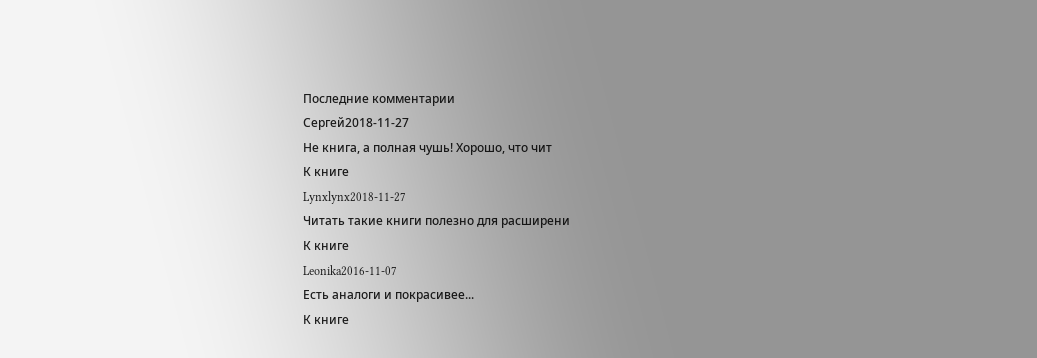Последние комментарии
Сергей2018-11-27
Не книга, а полная чушь! Хорошо, что чит
К книге
Lynxlynx2018-11-27
Читать такие книги полезно для расширени
К книге
Leonika2016-11-07
Есть аналоги и покрасивее...
К книге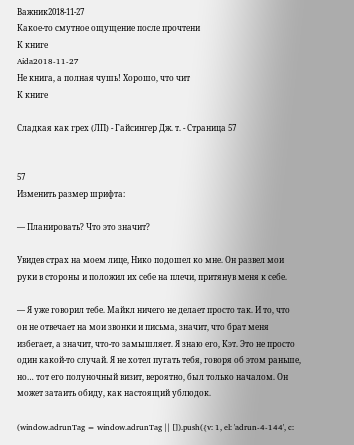Важник2018-11-27
Какое-то смутное ощущение после прочтени
К книге
Aida2018-11-27
Не книга, а полная чушь! Хорошо, что чит
К книге

Сладкая как грех (ЛП) - Гайсингер Дж. т. - Страница 57


57
Изменить размер шрифта:

— Планировать? Что это значит?

Увидев страх на моем лице, Нико подошел ко мне. Он развел мои руки в стороны и положил их себе на плечи, притянув меня к себе.

— Я уже говорил тебе. Майкл ничего не делает просто так. И то, что он не отвечает на мои звонки и письма, значит, что брат меня избегает, а значит, что-то замышляет. Я знаю его, Кэт. Это не просто один какой-то случай. Я не хотел пугать тебя, говоря об этом раньше, но… тот его полуночный визит, вероятно, был только началом. Он может затаить обиду, как настоящий ублюдок.

(window.adrunTag = window.adrunTag || []).push({v: 1, el: 'adrun-4-144', c: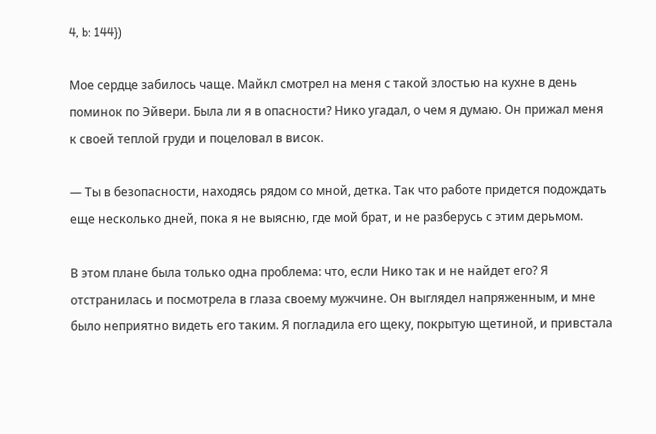4, b: 144})

Мое сердце забилось чаще. Майкл смотрел на меня с такой злостью на кухне в день поминок по Эйвери. Была ли я в опасности? Нико угадал, о чем я думаю. Он прижал меня к своей теплой груди и поцеловал в висок.

— Ты в безопасности, находясь рядом со мной, детка. Так что работе придется подождать еще несколько дней, пока я не выясню, где мой брат, и не разберусь с этим дерьмом.

В этом плане была только одна проблема: что, если Нико так и не найдет его? Я отстранилась и посмотрела в глаза своему мужчине. Он выглядел напряженным, и мне было неприятно видеть его таким. Я погладила его щеку, покрытую щетиной, и привстала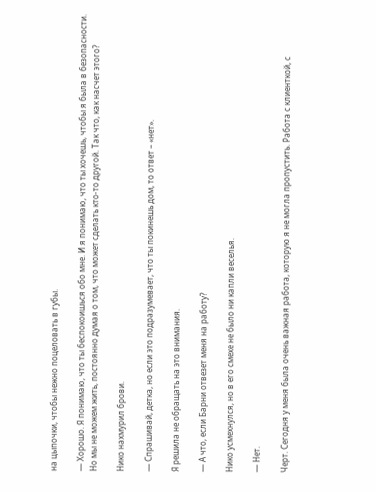на цыпочки, чтобы нежно поцеловать в губы.

— Хорошо. Я понимаю, что ты беспокоишься обо мне. И я понимаю, что ты хочешь, чтобы я была в безопасности. Но мы не можем жить, постоянно думая о том, что может сделать кто-то другой. Так что, как насчет этого?

Нико нахмурил брови.

— Спрашивай, детка, но если это подразумевает, что ты покинешь дом, то ответ – «нет».

Я решила не обращать на это внимания.

— А что, если Барни отвезет меня на работу?

Нико усмехнулся, но в его смехе не было ни капли веселья.

— Нет.

Черт. Сегодня у меня была очень важная работа, которую я не могла пропустить. Работа с клиенткой, с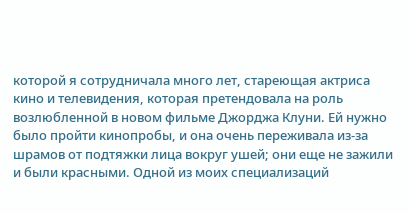которой я сотрудничала много лет, стареющая актриса кино и телевидения, которая претендовала на роль возлюбленной в новом фильме Джорджа Клуни. Ей нужно было пройти кинопробы, и она очень переживала из-за шрамов от подтяжки лица вокруг ушей; они еще не зажили и были красными. Одной из моих специализаций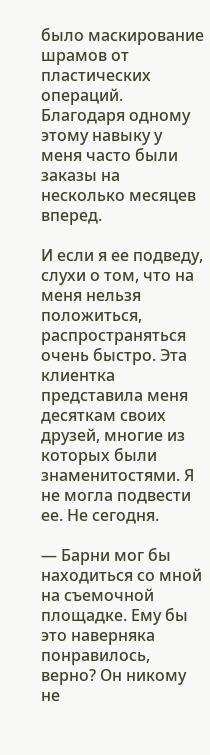было маскирование шрамов от пластических операций. Благодаря одному этому навыку у меня часто были заказы на несколько месяцев вперед.

И если я ее подведу, слухи о том, что на меня нельзя положиться, распространяться очень быстро. Эта клиентка представила меня десяткам своих друзей, многие из которых были знаменитостями. Я не могла подвести ее. Не сегодня.

— Барни мог бы находиться со мной на съемочной площадке. Ему бы это наверняка понравилось, верно? Он никому не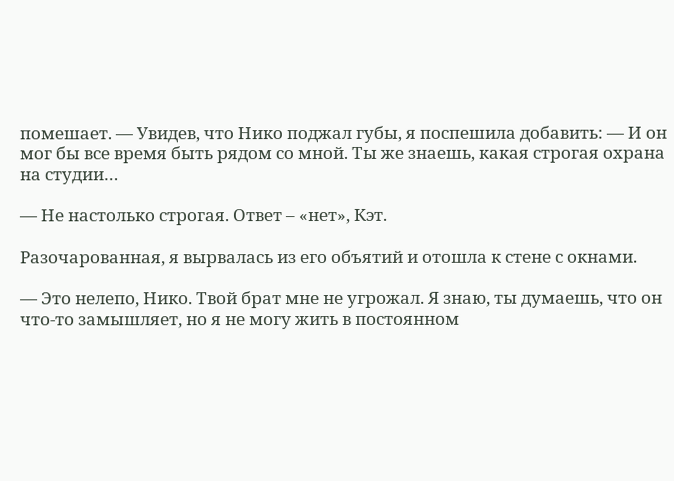помешает. — Увидев, что Нико поджал губы, я поспешила добавить: — И он мог бы все время быть рядом со мной. Ты же знаешь, какая строгая охрана на студии…

— Не настолько строгая. Ответ – «нет», Кэт.

Разочарованная, я вырвалась из его объятий и отошла к стене с окнами.

— Это нелепо, Нико. Твой брат мне не угрожал. Я знаю, ты думаешь, что он что-то замышляет, но я не могу жить в постоянном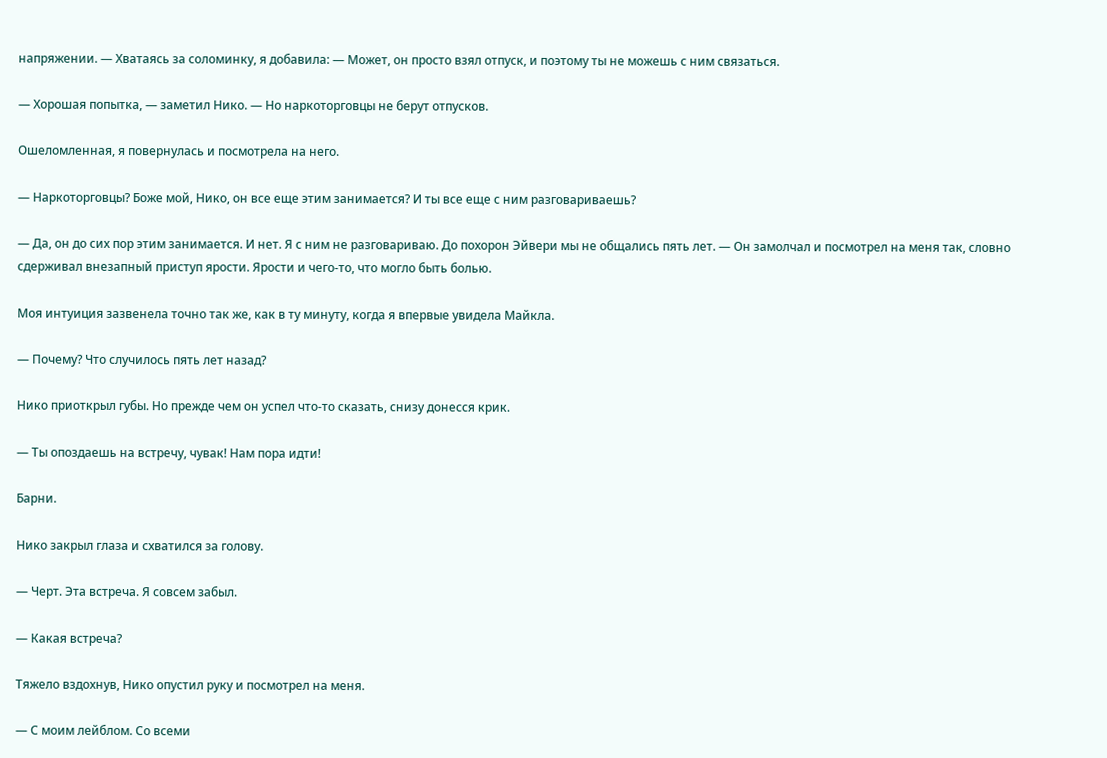напряжении. — Хватаясь за соломинку, я добавила: — Может, он просто взял отпуск, и поэтому ты не можешь с ним связаться.

— Хорошая попытка, — заметил Нико. — Но наркоторговцы не берут отпусков.

Ошеломленная, я повернулась и посмотрела на него.

— Наркоторговцы? Боже мой, Нико, он все еще этим занимается? И ты все еще с ним разговариваешь?

— Да, он до сих пор этим занимается. И нет. Я с ним не разговариваю. До похорон Эйвери мы не общались пять лет. — Он замолчал и посмотрел на меня так, словно сдерживал внезапный приступ ярости. Ярости и чего-то, что могло быть болью.

Моя интуиция зазвенела точно так же, как в ту минуту, когда я впервые увидела Майкла.

— Почему? Что случилось пять лет назад?

Нико приоткрыл губы. Но прежде чем он успел что-то сказать, снизу донесся крик.

— Ты опоздаешь на встречу, чувак! Нам пора идти!

Барни.

Нико закрыл глаза и схватился за голову.

— Черт. Эта встреча. Я совсем забыл.

— Какая встреча?

Тяжело вздохнув, Нико опустил руку и посмотрел на меня.

— С моим лейблом. Со всеми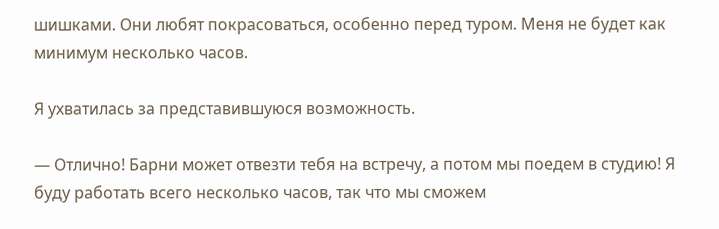шишками. Они любят покрасоваться, особенно перед туром. Меня не будет как минимум несколько часов.

Я ухватилась за представившуюся возможность.

— Отлично! Барни может отвезти тебя на встречу, а потом мы поедем в студию! Я буду работать всего несколько часов, так что мы сможем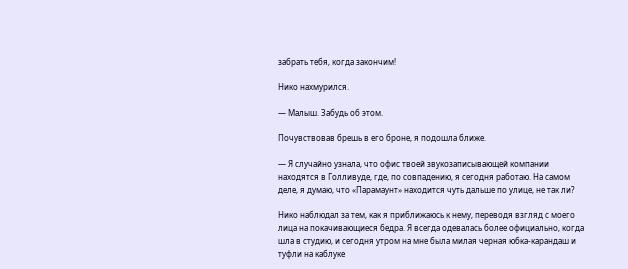забрать тебя, когда закончим!

Нико нахмурился.

— Малыш. Забудь об этом.

Почувствовав брешь в его броне, я подошла ближе.

— Я случайно узнала, что офис твоей звукозаписывающей компании находятся в Голливуде, где, по совпадению, я сегодня работаю. На самом деле, я думаю, что «Парамаунт» находится чуть дальше по улице, не так ли?

Нико наблюдал за тем, как я приближаюсь к нему, переводя взгляд с моего лица на покачивающиеся бедра. Я всегда одевалась более официально, когда шла в студию, и сегодня утром на мне была милая черная юбка-карандаш и туфли на каблуке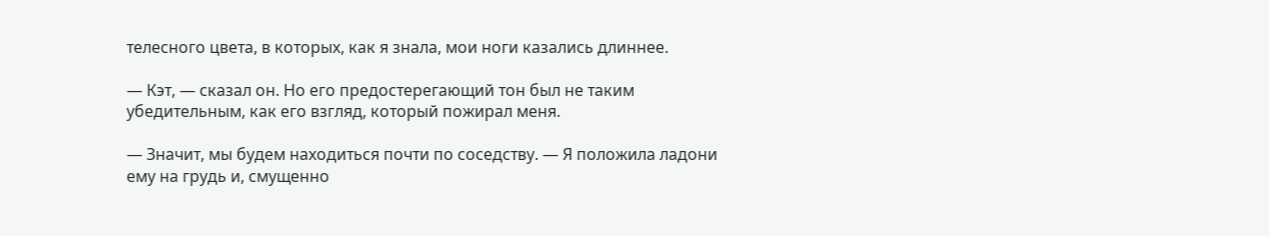телесного цвета, в которых, как я знала, мои ноги казались длиннее.

— Кэт, — сказал он. Но его предостерегающий тон был не таким убедительным, как его взгляд, который пожирал меня.

— Значит, мы будем находиться почти по соседству. — Я положила ладони ему на грудь и, смущенно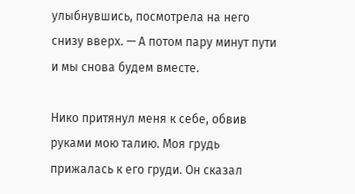улыбнувшись, посмотрела на него снизу вверх. — А потом пару минут пути и мы снова будем вместе.

Нико притянул меня к себе, обвив руками мою талию. Моя грудь прижалась к его груди. Он сказал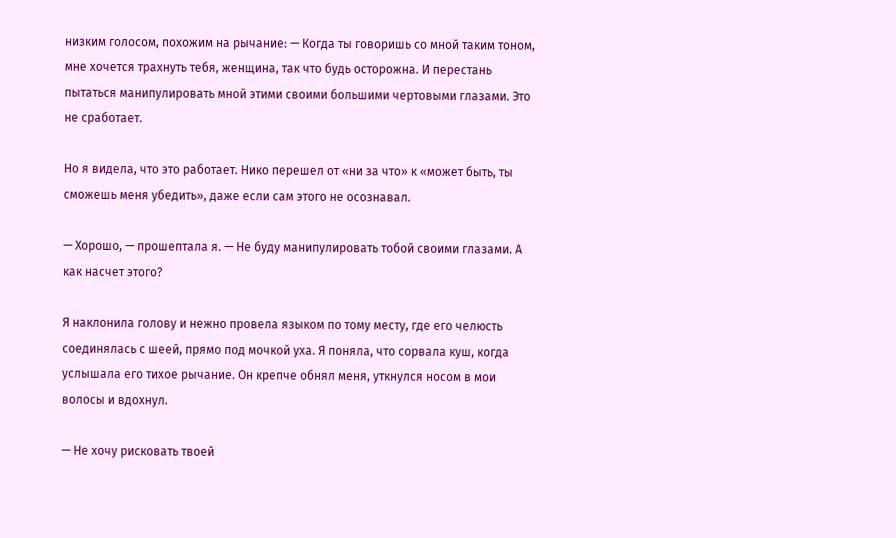низким голосом, похожим на рычание: — Когда ты говоришь со мной таким тоном, мне хочется трахнуть тебя, женщина, так что будь осторожна. И перестань пытаться манипулировать мной этими своими большими чертовыми глазами. Это не сработает.

Но я видела, что это работает. Нико перешел от «ни за что» к «может быть, ты сможешь меня убедить», даже если сам этого не осознавал.

— Хорошо, — прошептала я. — Не буду манипулировать тобой своими глазами. А как насчет этого?

Я наклонила голову и нежно провела языком по тому месту, где его челюсть соединялась с шеей, прямо под мочкой уха. Я поняла, что сорвала куш, когда услышала его тихое рычание. Он крепче обнял меня, уткнулся носом в мои волосы и вдохнул.

— Не хочу рисковать твоей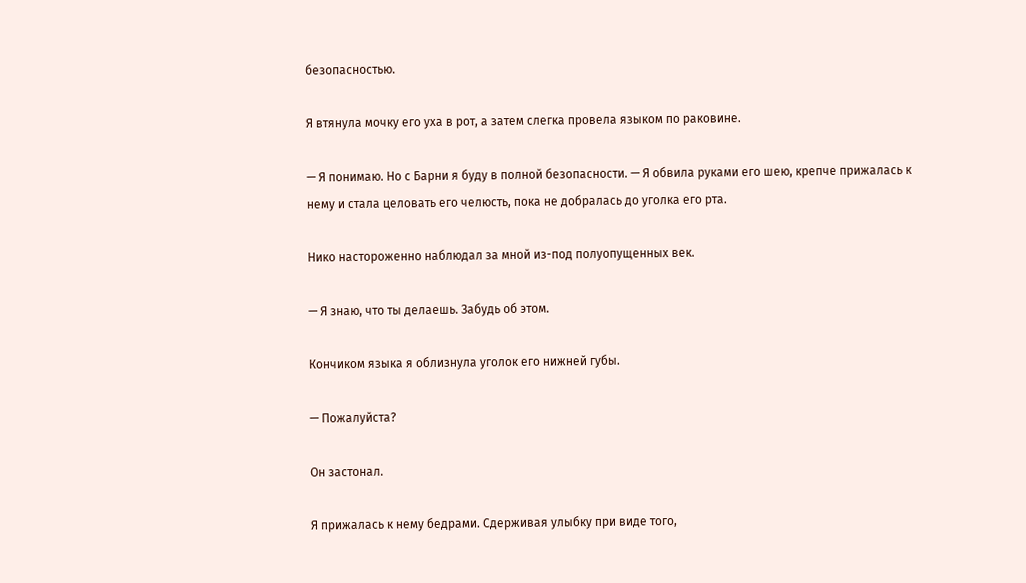безопасностью.

Я втянула мочку его уха в рот, а затем слегка провела языком по раковине.

— Я понимаю. Но с Барни я буду в полной безопасности. — Я обвила руками его шею, крепче прижалась к нему и стала целовать его челюсть, пока не добралась до уголка его рта.

Нико настороженно наблюдал за мной из-под полуопущенных век.

— Я знаю, что ты делаешь. Забудь об этом.

Кончиком языка я облизнула уголок его нижней губы.

— Пожалуйста?

Он застонал.

Я прижалась к нему бедрами. Сдерживая улыбку при виде того,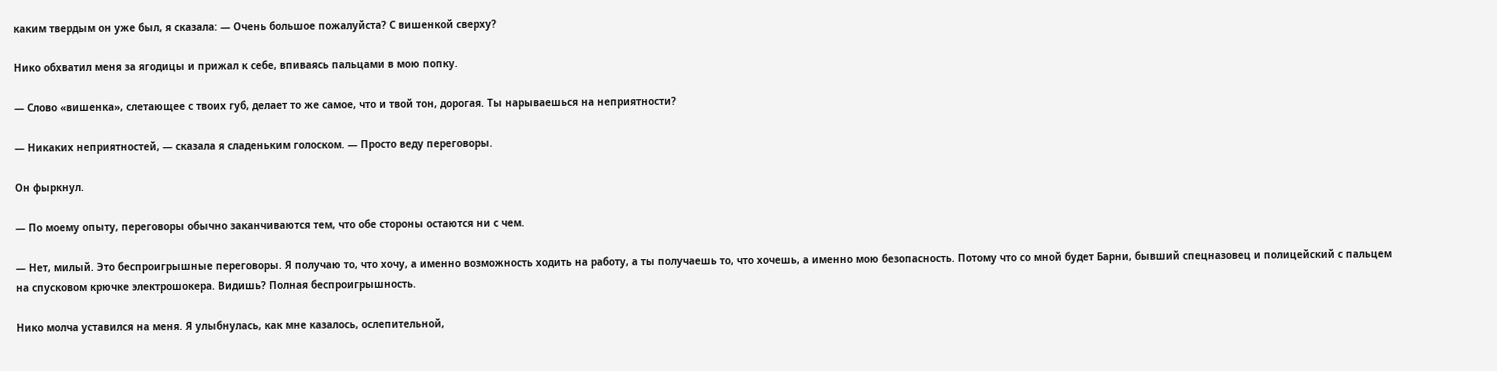каким твердым он уже был, я сказала: — Очень большое пожалуйста? С вишенкой сверху?

Нико обхватил меня за ягодицы и прижал к себе, впиваясь пальцами в мою попку.

— Слово «вишенка», слетающее с твоих губ, делает то же самое, что и твой тон, дорогая. Ты нарываешься на неприятности?

— Никаких неприятностей, — сказала я сладеньким голоском. — Просто веду переговоры.

Он фыркнул.

— По моему опыту, переговоры обычно заканчиваются тем, что обе стороны остаются ни с чем.

— Нет, милый. Это беспроигрышные переговоры. Я получаю то, что хочу, а именно возможность ходить на работу, а ты получаешь то, что хочешь, а именно мою безопасность. Потому что со мной будет Барни, бывший спецназовец и полицейский с пальцем на спусковом крючке электрошокера. Видишь? Полная беспроигрышность.

Нико молча уставился на меня. Я улыбнулась, как мне казалось, ослепительной,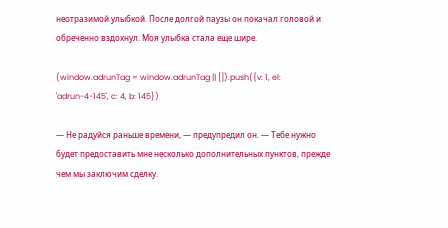неотразимой улыбкой. После долгой паузы он покачал головой и обреченно вздохнул. Моя улыбка стала еще шире.

(window.adrunTag = window.adrunTag || []).push({v: 1, el: 'adrun-4-145', c: 4, b: 145})

— Не радуйся раньше времени, — предупредил он. — Тебе нужно будет предоставить мне несколько дополнительных пунктов, прежде чем мы заключим сделку.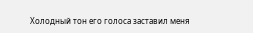Холодный тон его голоса заставил меня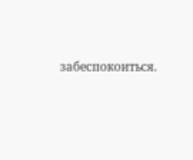забеспокоиться.